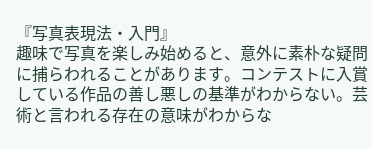『写真表現法・入門』
趣味で写真を楽しみ始めると、意外に素朴な疑問に捕らわれることがあります。コンテストに入賞している作品の善し悪しの基準がわからない。芸術と言われる存在の意味がわからな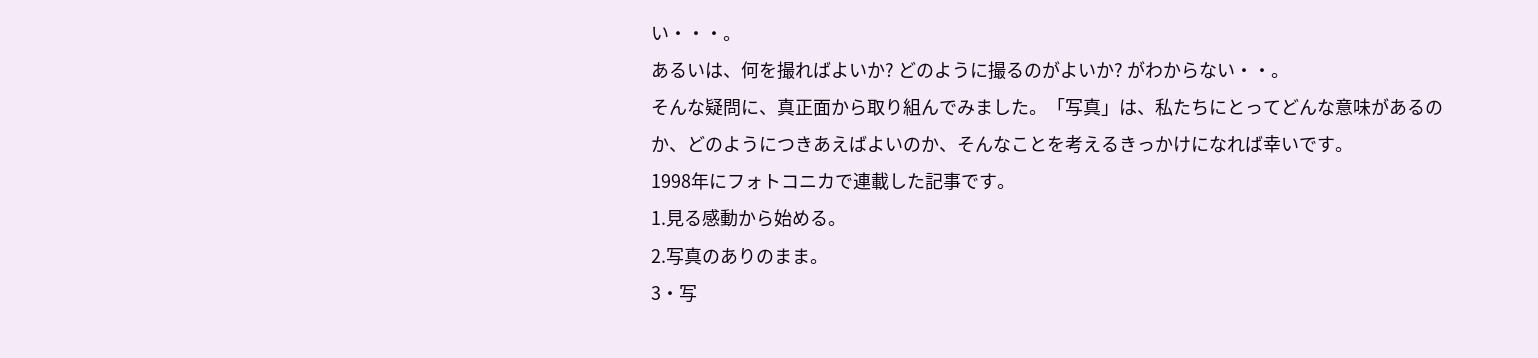い・・・。
あるいは、何を撮ればよいか? どのように撮るのがよいか? がわからない・・。
そんな疑問に、真正面から取り組んでみました。「写真」は、私たちにとってどんな意味があるのか、どのようにつきあえばよいのか、そんなことを考えるきっかけになれば幸いです。
1998年にフォトコニカで連載した記事です。
1.見る感動から始める。
2.写真のありのまま。
3・写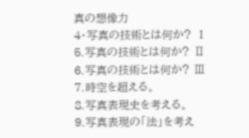真の想像力
4・写真の技術とは何か? Ⅰ
5.写真の技術とは何か? Ⅱ
6.写真の技術とは何か? Ⅲ
7.時空を超える。
8.写真表現史を考える。
9.写真表現の「法」を考え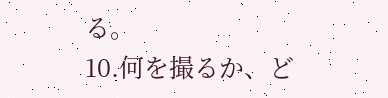る。
10.何を撮るか、ど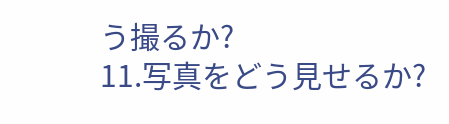う撮るか?
11.写真をどう見せるか?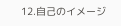12.自己のイメージ